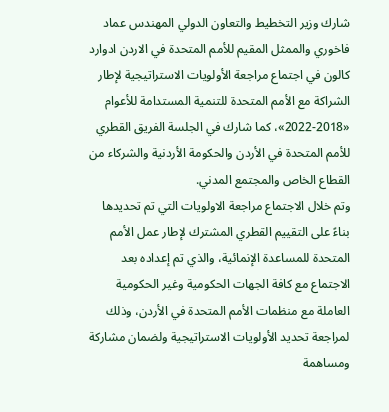شارك وزير التخطيط والتعاون الدولي المهندس عماد فاخوري والممثل المقيم للأمم المتحدة في الاردن ادوارد كالون في اجتماع مراجعة الأولويات الاستراتيجية لإطار الشراكة مع الأمم المتحدة للتنمية المستدامة للأعوام «2018-2022»، كما شارك في الجلسة الفريق القطري للأمم المتحدة في الأردن والحكومة الأردنية والشركاء من القطاع الخاص والمجتمع المدني.
وتم خلال الاجتماع مراجعة الاولويات التي تم تحديدها بناءً على التقييم القطري المشترك لإطار عمل الأمم المتحدة للمساعدة الإنمائية، والذي تم إعداده بعد الاجتماع مع كافة الجهات الحكومية وغير الحكومية العاملة مع منظمات الأمم المتحدة في الأردن، وذلك لمراجعة تحديد الأولويات الاستراتيجية ولضمان مشاركة ومساهمة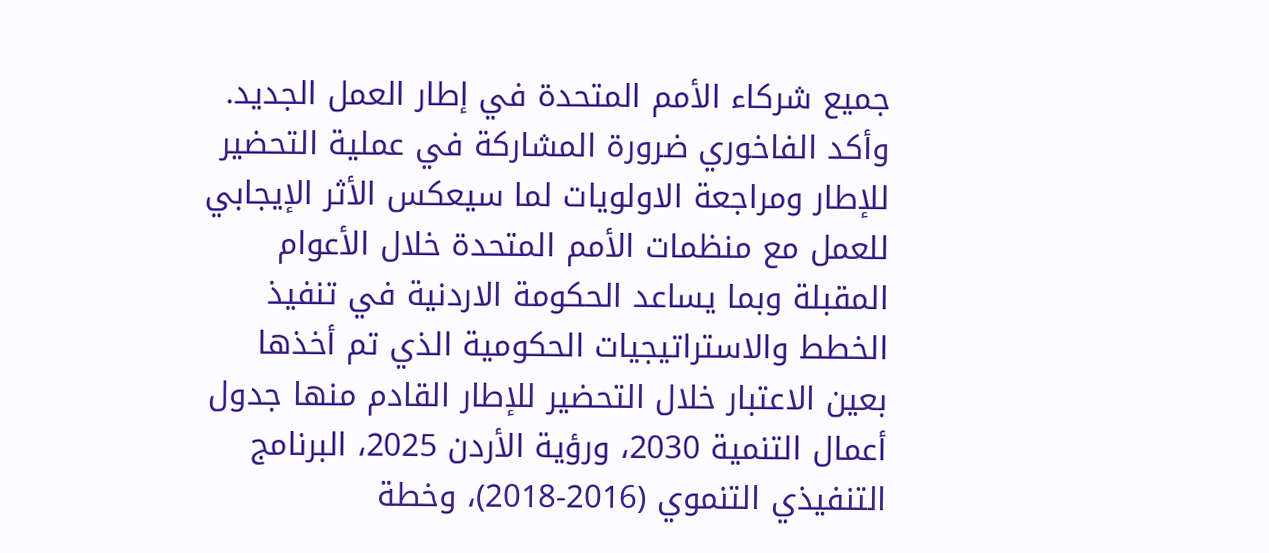جميع شركاء الأمم المتحدة في إطار العمل الجديد.
وأكد الفاخوري ضرورة المشاركة في عملية التحضير للإطار ومراجعة الاولويات لما سيعكس الأثر الإيجابي للعمل مع منظمات الأمم المتحدة خلال الأعوام المقبلة وبما يساعد الحكومة الاردنية في تنفيذ الخطط والاستراتيجيات الحكومية الذي تم أخذها بعين الاعتبار خلال التحضير للإطار القادم منها جدول أعمال التنمية 2030، ورؤية الأردن 2025، البرنامج التنفيذي التنموي (2016-2018)، وخطة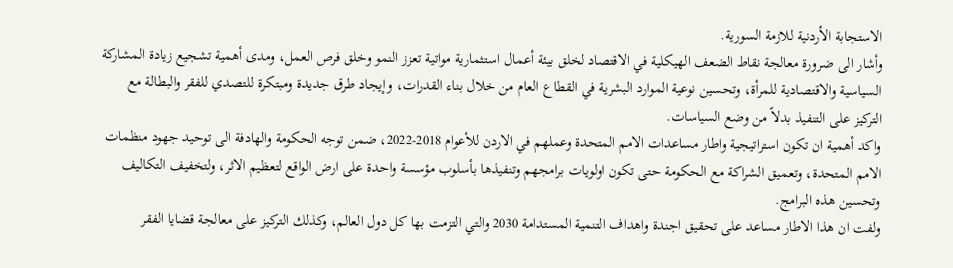الاستجابة الأردنية للازمة السورية.
وأشار الى ضرورة معالجة نقاط الضعف الهيكلية في الاقتصاد لخلق بيئة أعمال استثمارية مواتية تعزز النمو وخلق فرص العمل، ومدى أهمية تشجيع زيادة المشاركة السياسية والاقتصادية للمرأة، وتحسين نوعية الموارد البشرية في القطاع العام من خلال بناء القدرات، وإيجاد طرق جديدة ومبتكرة للتصدي للفقر والبطالة مع التركيز على التنفيذ بدلاً من وضع السياسات.
واكد أهمية ان تكون استراتيجية واطار مساعدات الامم المتحدة وعملهم في الاردن للأعوام 2018-2022، ضمن توجه الحكومة والهادفة الى توحيد جهود منظمات الامم المتحدة، وتعميق الشراكة مع الحكومة حتى تكون اولويات برامجهم وتنفيذها بأسلوب مؤسسة واحدة على ارض الواقع لتعظيم الاثر، ولتخفيف التكاليف وتحسين هذه البرامج.
ولفت ان هذا الاطار مساعد على تحقيق اجندة واهداف التنمية المستدامة 2030 والتي التزمت بها كل دول العالم، وكذلك التركيز على معالجة قضايا الفقر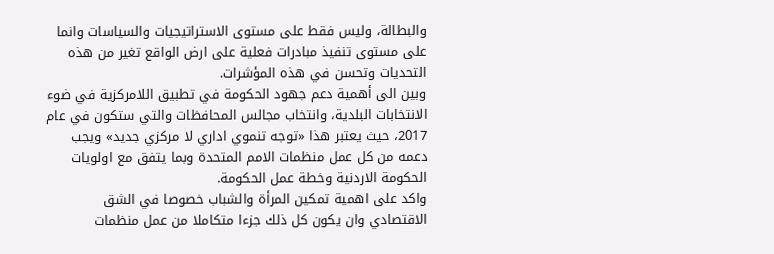والبطالة، وليس فقط على مستوى الاستراتيجيات والسياسات وانما على مستوى تنفيذ مبادرات فعلية على ارض الواقع تغير من هذه التحديات وتحسن في هذه المؤشرات.
وبين الى أهمية دعم جهود الحكومة في تطبيق اللامركزية في ضوء الانتخابات البلدية، وانتخاب مجالس المحافظات والتي ستكون في عام 2017، حيث يعتبر هذا «توجه تنموي اداري لا مركزي جديد» ويجب دعمه من كل عمل منظمات الامم المتحدة وبما يتفق مع اولويات الحكومة الاردنية وخطة عمل الحكومة.
واكد على اهمية تمكين المرأة والشباب خصوصا في الشق الاقتصادي وان يكون كل ذلك جزءا متكاملا من عمل منظمات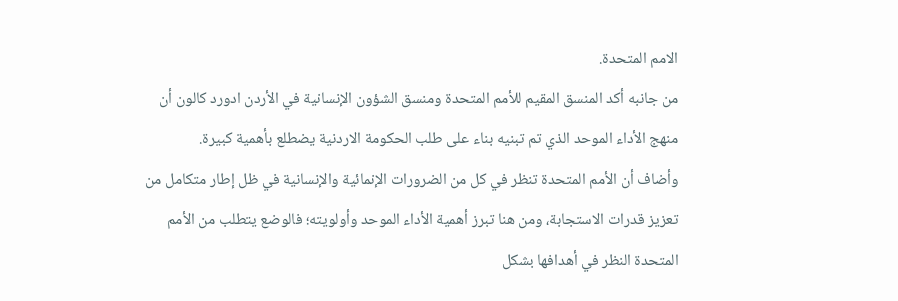الامم المتحدة.
من جانبه أكد المنسق المقيم للأمم المتحدة ومنسق الشؤون الإنسانية في الأردن ادورد كالون أن منهج الأداء الموحد الذي تم تبنيه بناء على طلب الحكومة الاردنية يضطلع بأهمية كبيرة.
وأضاف أن الأمم المتحدة تنظر في كل من الضرورات الإنمائية والإنسانية في ظل إطار متكامل من تعزيز قدرات الاستجابة، ومن هنا تبرز أهمية الأداء الموحد وأولويته؛ فالوضع يتطلب من الأمم المتحدة النظر في أهدافها بشكل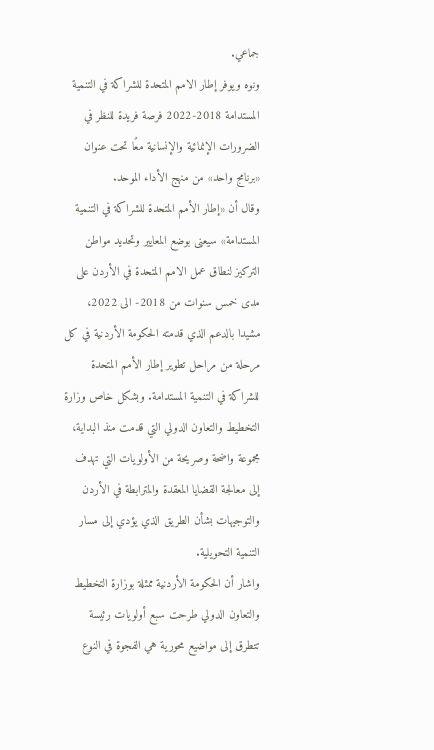جماعي.
ونوه ويوفر إطار الامم المتحدة للشراكة في التنمية المستدامة 2018-2022 فرصة فريدة للنظر في الضرورات الإنمائية والإنسانية معًا تحت عنوان «برنامج واحد» من منهج الأداء الموحد.
وقال أن «إطار الأمم المتحدة للشراكة في التنمية المستدامة» سيعنى بوضع المعايير وتحديد مواطن التركيز لنطاق عمل الامم المتحدة في الأردن على مدى خمس سنوات من 2018- الى 2022، مشيدا بالدعم الذي قدمته الحكومة الأردنية في كل مرحلة من مراحل تطوير إطار الأمم المتحدة للشراكة في التنمية المستدامة. وبشكل خاص وزارة التخطيط والتعاون الدولي التي قدمت منذ البداية، مجموعة واضحة وصريحة من الأولويات التي تهدف إلى معالجة القضايا المعقدة والمترابطة في الأردن والتوجيهات بشأن الطريق الذي يؤدي إلى مسار التنمية التحويلية.
واشار أن الحكومة الأردنية ممثلة بوزارة التخطيط والتعاون الدولي طرحت سبع أولويات رئيسة تتطرق إلى مواضيع محورية هي الفجوة في النوع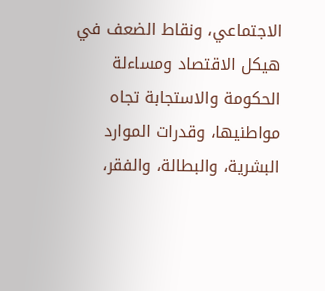الاجتماعي، ونقاط الضعف في هيكل الاقتصاد ومساءلة الحكومة والاستجابة تجاه مواطنيها، وقدرات الموارد البشرية، والبطالة، والفقر،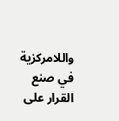واللامركزية في صنع القرار على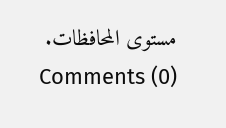مستوى المحافظات.
Comments (0)